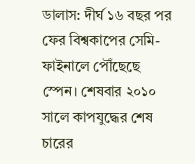ডালাস: দীর্ঘ ১৬ বছর পর ফের বিশ্বকাপের সেমি-ফাইনালে পৌঁছেছে স্পেন। শেষবার ২০১০ সালে কাপযুদ্ধের শেষ চারের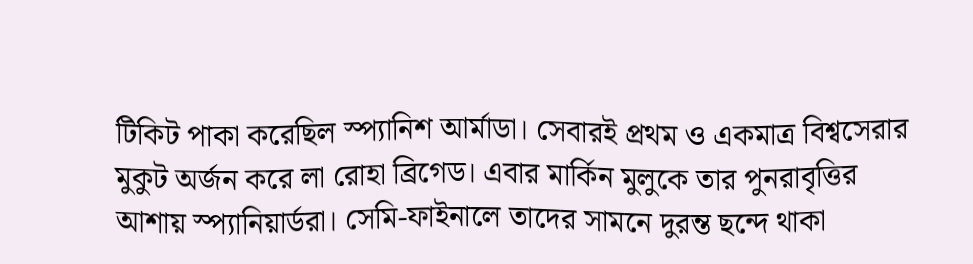টিকিট পাকা করেছিল স্প্যানিশ আর্মাডা। সেবারই প্রথম ও একমাত্র বিশ্বসেরার মুকুট অর্জন করে লা রোহা ব্রিগেড। এবার মার্কিন মুলুকে তার পুনরাবৃত্তির আশায় স্প্যানিয়ার্ডরা। সেমি-ফাইনালে তাদের সামনে দুরন্ত ছন্দে থাকা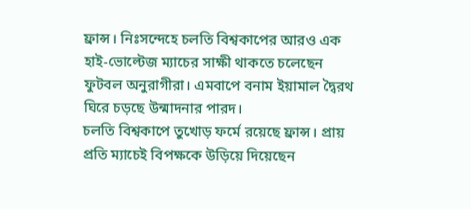ফ্রান্স। নিঃসন্দেহে চলতি বিশ্বকাপের আরও এক হাই-ভোল্টেজ ম্যাচের সাক্ষী থাকতে চলেছেন ফুটবল অনুরাগীরা। এমবাপে বনাম ইয়ামাল দ্বৈরথ ঘিরে চড়ছে উন্মাদনার পারদ।
চলতি বিশ্বকাপে তুখোড় ফর্মে রয়েছে ফ্রান্স। প্রায় প্রতি ম্যাচেই বিপক্ষকে উড়িয়ে দিয়েছেন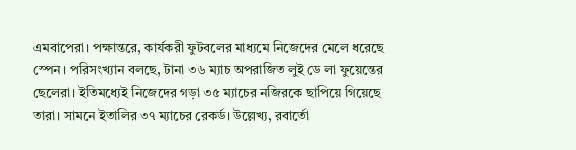এমবাপেরা। পক্ষান্তরে, কার্যকরী ফুটবলের মাধ্যমে নিজেদের মেলে ধরেছে স্পেন। পরিসংখ্যান বলছে, টানা ৩৬ ম্যাচ অপরাজিত লুই ডে লা ফুয়েন্তের ছেলেরা। ইতিমধ্যেই নিজেদের গড়া ৩৫ ম্যাচের নজিরকে ছাপিয়ে গিয়েছে তারা। সামনে ইতালির ৩৭ ম্যাচের রেকর্ড। উল্লেখ্য, রবার্তো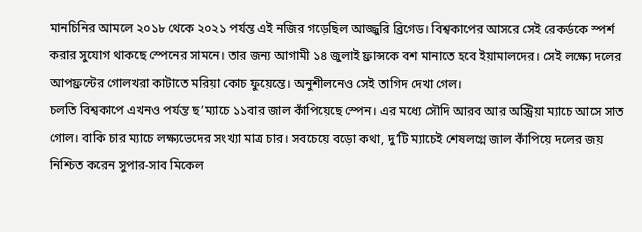মানচিনির আমলে ২০১৮ থেকে ২০২১ পর্যন্ত এই নজির গড়েছিল আজ্জুরি ব্রিগেড। বিশ্বকাপের আসরে সেই রেকর্ডকে স্পর্শ করার সুযোগ থাকছে স্পেনের সামনে। তার জন্য আগামী ১৪ জুলাই ফ্রান্সকে বশ মানাতে হবে ইয়ামালদের। সেই লক্ষ্যে দলের আপফ্রন্টের গোলখরা কাটাতে মরিয়া কোচ ফুয়েন্তে। অনুশীলনেও সেই তাগিদ দেখা গেল।
চলতি বিশ্বকাপে এখনও পর্যন্ত ছ’ম্যাচে ১১বার জাল কাঁপিয়েছে স্পেন। এর মধ্যে সৌদি আরব আর অস্ট্রিয়া ম্যাচে আসে সাত গোল। বাকি চার ম্যাচে লক্ষ্যভেদের সংখ্যা মাত্র চার। সবচেয়ে বড়ো কথা, দু’টি ম্যাচেই শেষলগ্নে জাল কাঁপিয়ে দলের জয় নিশ্চিত করেন সুপার-সাব মিকেল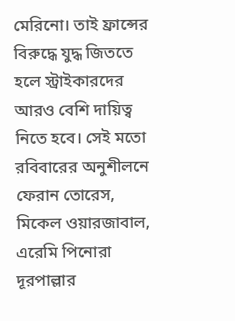মেরিনো। তাই ফ্রান্সের বিরুদ্ধে যুদ্ধ জিততে হলে স্ট্রাইকারদের আরও বেশি দায়িত্ব নিতে হবে। সেই মতো রবিবারের অনুশীলনে ফেরান তোরেস, মিকেল ওয়ারজাবাল, এরেমি পিনোরা দূরপাল্লার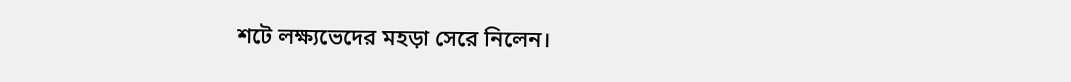শটে লক্ষ্যভেদের মহড়া সেরে নিলেন।